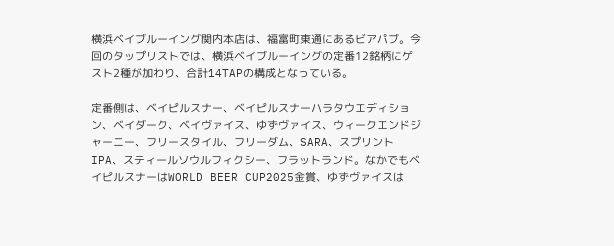横浜ベイブルーイング関内本店は、福富町東通にあるビアパブ。今回のタップリストでは、横浜ベイブルーイングの定番12銘柄にゲスト2種が加わり、合計14TAPの構成となっている。

定番側は、ベイピルスナー、ベイピルスナーハラタウエディション、ベイダーク、ベイヴァイス、ゆずヴァイス、ウィークエンドジャーニー、フリースタイル、フリーダム、SARA、スプリントIPA、スティールソウルフィクシー、フラットランド。なかでもベイピルスナーはWORLD BEER CUP2025金賞、ゆずヴァイスは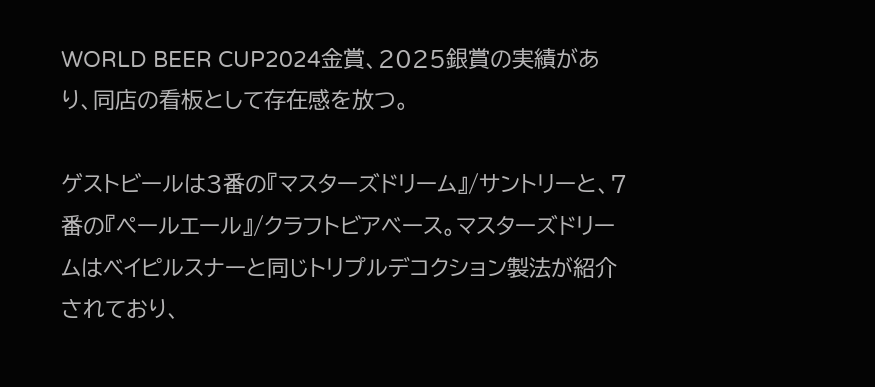WORLD BEER CUP2024金賞、2025銀賞の実績があり、同店の看板として存在感を放つ。

ゲストビールは3番の『マスターズドリーム』/サントリーと、7番の『ペールエール』/クラフトビアベース。マスターズドリームはベイピルスナーと同じトリプルデコクション製法が紹介されており、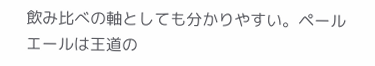飲み比べの軸としても分かりやすい。ペールエールは王道の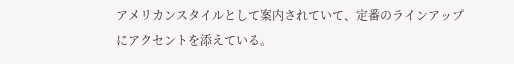アメリカンスタイルとして案内されていて、定番のラインアップにアクセントを添えている。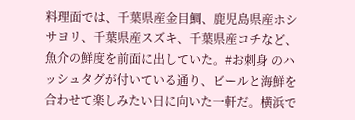料理面では、千葉県産金目鯛、鹿児島県産ホシサヨリ、千葉県産スズキ、千葉県産コチなど、魚介の鮮度を前面に出していた。#お刺身 のハッシュタグが付いている通り、ビールと海鮮を合わせて楽しみたい日に向いた一軒だ。横浜で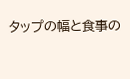タップの幅と食事の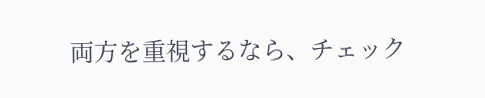両方を重視するなら、チェック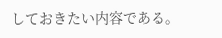しておきたい内容である。